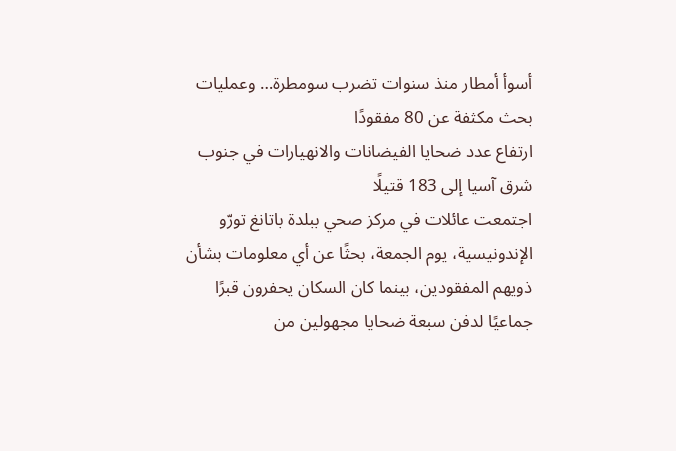أسوأ أمطار منذ سنوات تضرب سومطرة… وعمليات بحث مكثفة عن 80 مفقودًا
ارتفاع عدد ضحايا الفيضانات والانهيارات في جنوب شرق آسيا إلى 183 قتيلًا
اجتمعت عائلات في مركز صحي ببلدة باتانغ تورّو الإندونيسية، يوم الجمعة، بحثًا عن أي معلومات بشأن ذويهم المفقودين، بينما كان السكان يحفرون قبرًا جماعيًا لدفن سبعة ضحايا مجهولين من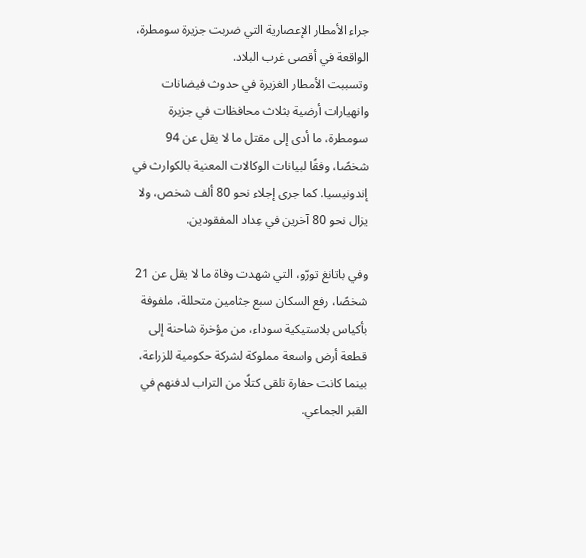جراء الأمطار الإعصارية التي ضربت جزيرة سومطرة، الواقعة في أقصى غرب البلاد.
وتسببت الأمطار الغزيرة في حدوث فيضانات وانهيارات أرضية بثلاث محافظات في جزيرة سومطرة، ما أدى إلى مقتل ما لا يقل عن 94 شخصًا، وفقًا لبيانات الوكالات المعنية بالكوارث في إندونيسيا. كما جرى إجلاء نحو 80 ألف شخص، ولا يزال نحو 80 آخرين في عِداد المفقودين.

وفي باتانغ تورّو، التي شهدت وفاة ما لا يقل عن 21 شخصًا، رفع السكان سبع جثامين متحللة، ملفوفة بأكياس بلاستيكية سوداء، من مؤخرة شاحنة إلى قطعة أرض واسعة مملوكة لشركة حكومية للزراعة، بينما كانت حفارة تلقى كتلًا من التراب لدفنهم في القبر الجماعي.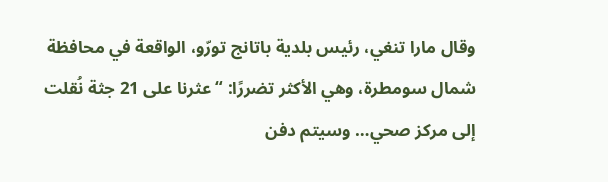وقال مارا تنغي، رئيس بلدية باتانج تورّو، الواقعة في محافظة شمال سومطرة، وهي الأكثر تضررًا: “عثرنا على 21 جثة نُقلت إلى مركز صحي… وسيتم دفن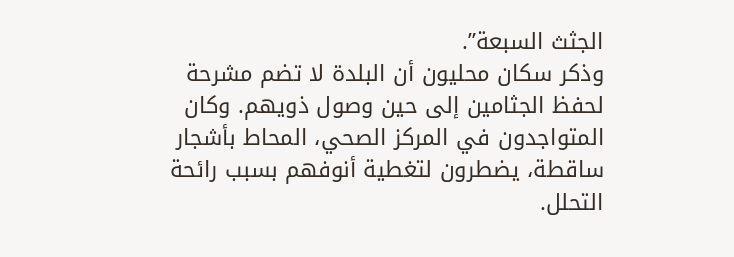الجثث السبعة”.
وذكر سكان محليون أن البلدة لا تضم مشرحة لحفظ الجثامين إلى حين وصول ذويهم. وكان المتواجدون في المركز الصحي، المحاط بأشجار ساقطة، يضطرون لتغطية أنوفهم بسبب رائحة التحلل.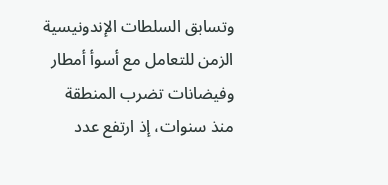وتسابق السلطات الإندونيسية الزمن للتعامل مع أسوأ أمطار وفيضانات تضرب المنطقة منذ سنوات، إذ ارتفع عدد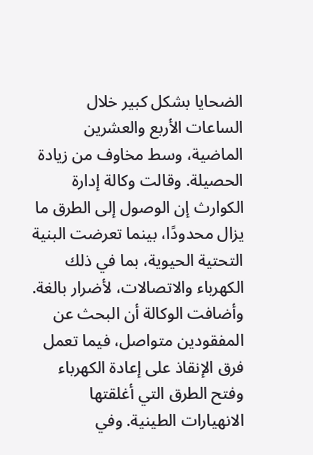الضحايا بشكل كبير خلال الساعات الأربع والعشرين الماضية، وسط مخاوف من زيادة الحصيلة. وقالت وكالة إدارة الكوارث إن الوصول إلى الطرق ما يزال محدودًا، بينما تعرضت البنية التحتية الحيوية، بما في ذلك الكهرباء والاتصالات، لأضرار بالغة.
وأضافت الوكالة أن البحث عن المفقودين متواصل، فيما تعمل فرق الإنقاذ على إعادة الكهرباء وفتح الطرق التي أغلقتها الانهيارات الطينية. وفي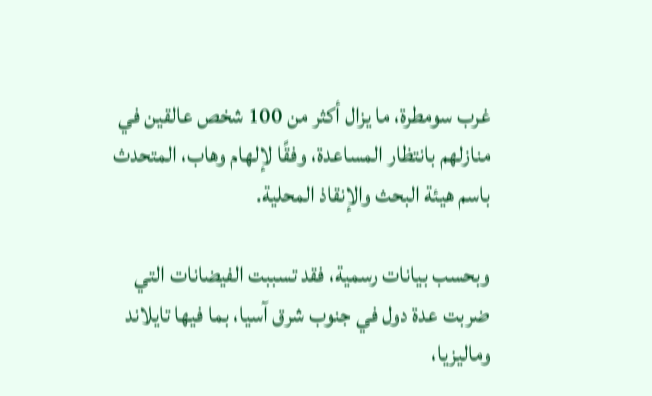غرب سومطرة، ما يزال أكثر من 100 شخص عالقين في منازلهم بانتظار المساعدة، وفقًا لإلهام وهاب، المتحدث باسم هيئة البحث والإنقاذ المحلية.

وبحسب بيانات رسمية، فقد تسببت الفيضانات التي ضربت عدة دول في جنوب شرق آسيا، بما فيها تايلاند وماليزيا،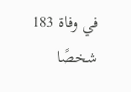في وفاة 183 شخصًا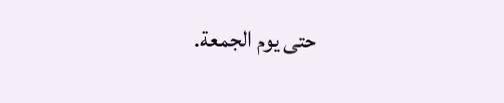حتى يوم الجمعة.